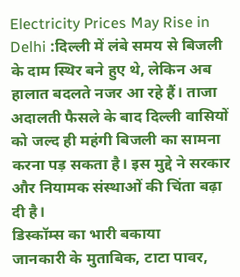Electricity Prices May Rise in Delhi :दिल्ली में लंबे समय से बिजली के दाम स्थिर बने हुए थे, लेकिन अब हालात बदलते नजर आ रहे हैं। ताजा अदालती फैसले के बाद दिल्ली वासियों को जल्द ही महंगी बिजली का सामना करना पड़ सकता है। इस मुद्दे ने सरकार और नियामक संस्थाओं की चिंता बढ़ा दी है।
डिस्कॉम्स का भारी बकाया
जानकारी के मुताबिक, टाटा पावर,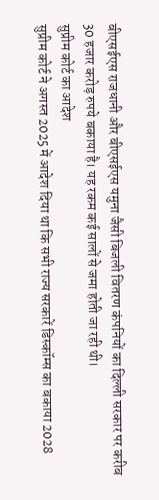बीएसईएस राजधानी और बीएसईएस यमुना जैसी बिजली वितरण कंपनियों का दिल्ली सरकार पर करीब 30 हजार करोड़ रुपये बकाया है। यह रकम कई सालों से जमा होती जा रही थी।
सुप्रीम कोर्ट का आदेश
सुप्रीम कोर्ट ने अगस्त 2025 में आदेश दिया था कि सभी राज्य सरकारें डिस्कॉम्स का बकाया 2028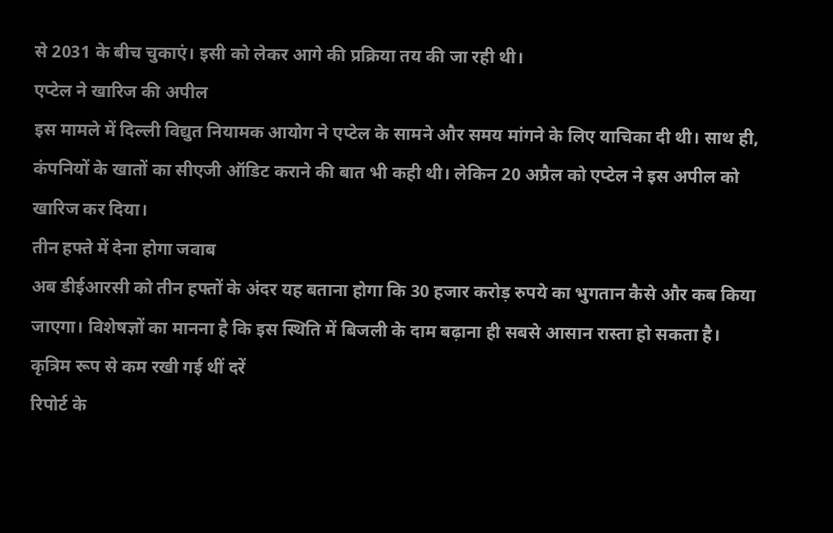से 2031 के बीच चुकाएं। इसी को लेकर आगे की प्रक्रिया तय की जा रही थी।
एप्टेल ने खारिज की अपील
इस मामले में दिल्ली विद्युत नियामक आयोग ने एप्टेल के सामने और समय मांगने के लिए याचिका दी थी। साथ ही, कंपनियों के खातों का सीएजी ऑडिट कराने की बात भी कही थी। लेकिन 20 अप्रैल को एप्टेल ने इस अपील को खारिज कर दिया।
तीन हफ्ते में देना होगा जवाब
अब डीईआरसी को तीन हफ्तों के अंदर यह बताना होगा कि 30 हजार करोड़ रुपये का भुगतान कैसे और कब किया जाएगा। विशेषज्ञों का मानना है कि इस स्थिति में बिजली के दाम बढ़ाना ही सबसे आसान रास्ता हो सकता है।
कृत्रिम रूप से कम रखी गई थीं दरें
रिपोर्ट के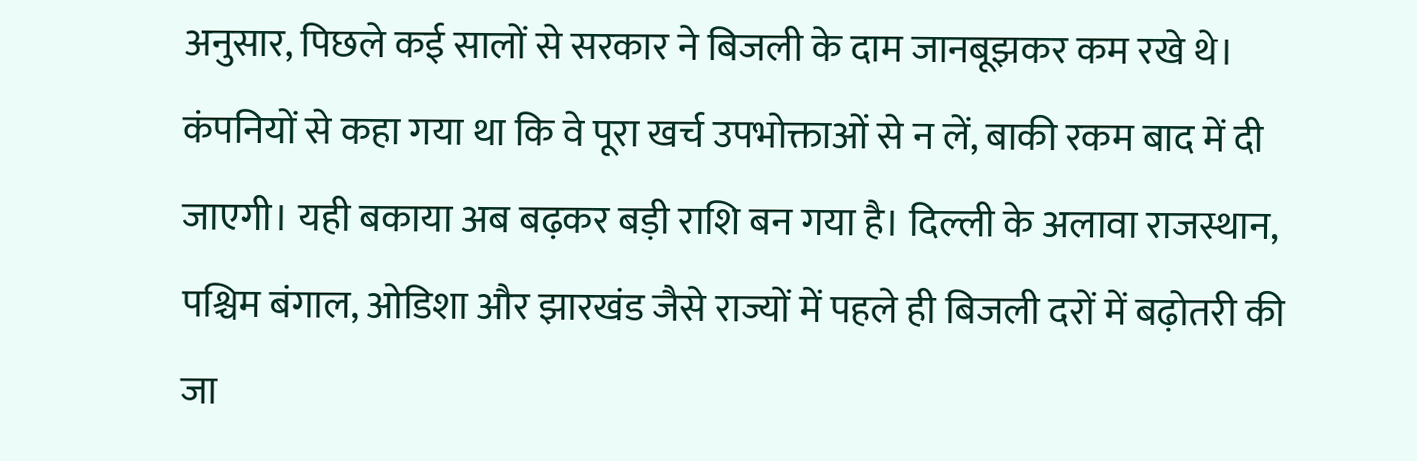अनुसार, पिछले कई सालों से सरकार ने बिजली के दाम जानबूझकर कम रखे थे। कंपनियों से कहा गया था कि वे पूरा खर्च उपभोक्ताओं से न लें, बाकी रकम बाद में दी जाएगी। यही बकाया अब बढ़कर बड़ी राशि बन गया है। दिल्ली के अलावा राजस्थान, पश्चिम बंगाल, ओडिशा और झारखंड जैसे राज्यों में पहले ही बिजली दरों में बढ़ोतरी की जा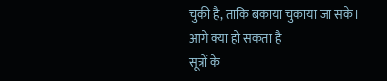चुकी है, ताकि बकाया चुकाया जा सके।
आगे क्या हो सकता है
सूत्रों के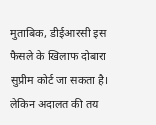मुताबिक, डीईआरसी इस फैसले के खिलाफ दोबारा सुप्रीम कोर्ट जा सकता है। लेकिन अदालत की तय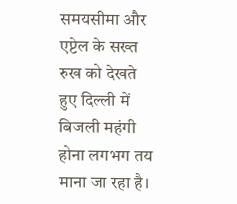समयसीमा और एप्टेल के सख्त रुख को देखते हुए दिल्ली में बिजली महंगी होना लगभग तय माना जा रहा है।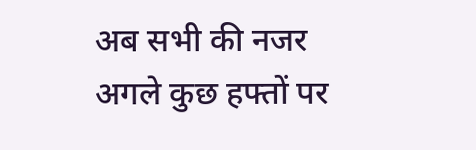अब सभी की नजर अगले कुछ हफ्तों पर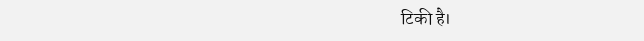टिकी है।